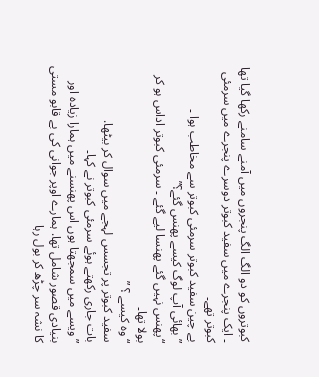کبوتروں کو دو الگ الگ پنجروں میں آمنے سامنے رکھا گیا تھا ۔ ایک پنجرے میں سفید کبوتر دوسرے پنجرے میں سرمئی کبوتر تھے۔
بے چین سفید کبوتر سرمئی کبوتر سے مخاطب ہوا ۔
” بھائی آپ لوگ کیسے پھنس گئے؟”
“پھنس نہیں گئے پھنسا لیے گئے ۔ سرمئی کبوتر اداس ہو کر بولا تھا۔
“وہ کیسے ؟ ”
سفید کبوتر پر تجسس لہجے میں سوال کر بیٹھا.
بات جاری رکھتے ہوئے سرمئی کبوتر نے کہا۔
” ویسے میں سمجھتا ہوں اس پھنسنے میں ہمارا زیادہ اور بنیادی قصور شامل تھا. ہمارے اوپر جوانی کی بے قابو مستی کا نشہ سر چڑھ کر بول رہا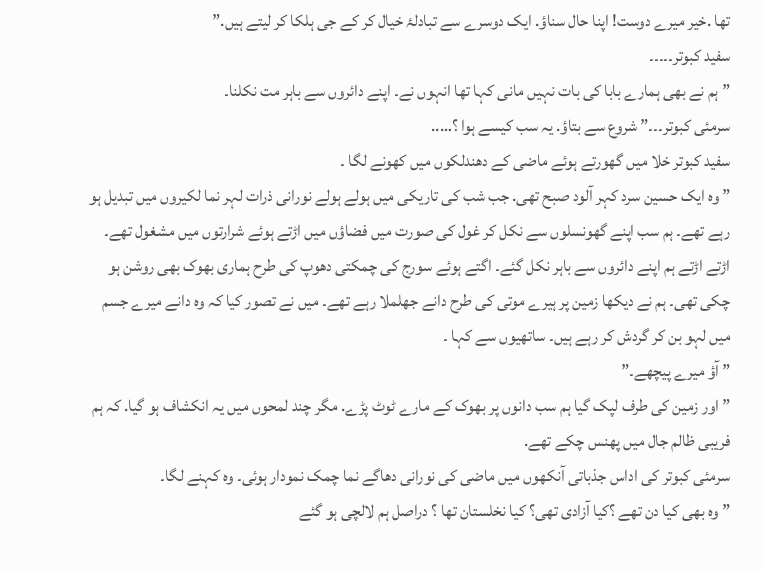تھا .خیر میرے دوست! اپنا حال سناؤ. ایک دوسرے سے تبادلۂ خیال کر کے جی ہلکا کر لیتے ہیں.”
سفید کبوتر۔۔۔۔۔
” ہم نے بھی ہمارے بابا کی بات نہیں مانی کہا تھا انہوں نے۔ اپنے دائروں سے باہر مت نکلنا۔
سرمئی کبوتر۔۔۔” شروع سے بتاؤ. یہ سب کیسے ہوا ؟…..
سفید کبوتر خلا میں گھورتے ہوئے ماضی کے دھندلکوں میں کھونے لگا ۔
” وہ ایک حسین سرد کہر آلود صبح تھی. جب شب کی تاریکی میں ہولے ہولے نورانی ذرات لہر نما لکیروں میں تبدیل ہو رہے تھے۔ ہم سب اپنے گھونسلوں سے نکل کر غول کی صورت میں فضاؤں میں اڑتے ہوئے شرارتوں میں مشغول تھے۔ اڑتے اڑتے ہم اپنے دائروں سے باہر نکل گئے۔ اگتے ہوئے سورج کی چمکتی دھوپ کی طرح ہماری بھوک بھی روشن ہو چکی تھی۔ ہم نے دیکھا زمین پر ہیرے موتی کی طرح دانے جھلملا رہے تھے۔ میں نے تصور کیا کہ وہ دانے میرے جسم میں لہو بن کر گردش کر رہے ہیں۔ ساتھیوں سے کہا ۔
” آؤ میرے پیچھے۔”
” اور زمین کی طرف لپک گیا ہم سب دانوں پر بھوک کے مارے ٹوٹ پڑے. مگر چند لمحوں میں یہ انکشاف ہو گیا. کہ ہم فریبی ظالم جال میں پھنس چکے تھے.
سرمئی کبوتر کی اداس جذباتی آنکھوں میں ماضی کی نورانی دھاگے نما چمک نمودار ہوئی۔ وہ کہنے لگا۔
” وہ بھی کیا دن تھے ؟کیا آزادی تھی؟ کیا نخلستان تھا ؟ دراصل ہم لالچی ہو گئے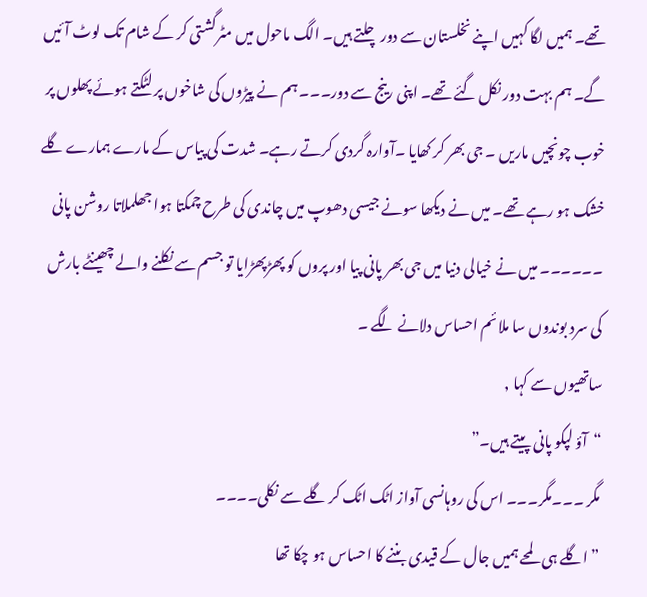تھے۔ ہمیں لگا کہیں اپنے نخلستان سے دور چلتے ہیں۔ الگ ماحول میں مٹرگشتی کر کے شام تک لوٹ آئیں گے۔ ہم بہت دور نکل گئے تھے۔ اپنی رینج سے دور۔۔۔ ہم نے پیڑوں کی شاخوں پر لٹکتے ہوئے پھلوں پر خوب چونچیں ماریں ۔ جی بھر کر کھایا ۔آوارہ گردی کرتے رہے۔ شدت کی پیاس کے مارے ہمارے گلے خشک ہو رہے تھے۔ میں نے دیکھا سونے جیسی دھوپ میں چاندی کی طرح چمکتا ہوا جھلملاتا روشن پانی ۔۔۔۔۔۔ میں نے خیالی دنیا میں جی بھر پانی پیا اور پروں کو پھڑپھڑایا تو جسم سے نکلنے والے چھینٹے بارش کی سرد بوندوں سا ملائم احساس دلانے لگے ۔
ساتھیوں سے کہا ,
“آؤ لپکو پانی پیتے ہیں۔”
مگر ۔۔۔مگر۔۔۔ اس کی روہانسی آواز اٹک اٹک کر گلے سے نکلی۔۔۔۔
” اگلے ہی لمحے ہمیں جال کے قیدی بننے کا احساس ہو چکا تھا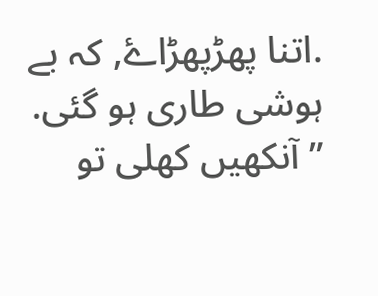.اتنا پھڑپھڑاۓ, کہ بے ہوشی طاری ہو گئی.
” آنکھیں کھلی تو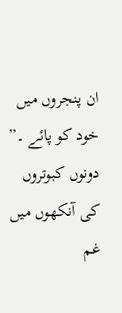ان پنجروں میں خود کو پائے ۔”
دونوں کبوتروں کی آنکھوں میں غم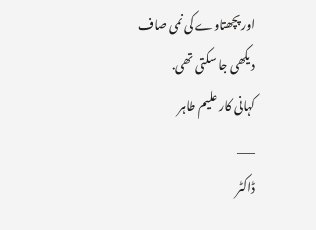اور پچھتاوے کی نمی صاف دیکھی جا سکتی تھی.
کہانی کار علیم طاہر
___
ڈاکٹر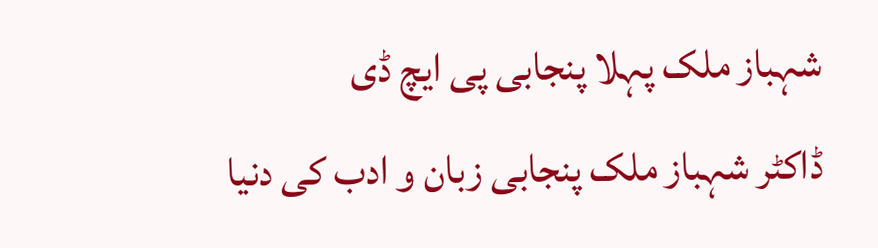شہباز ملک پہلا پنجابی پی ایچ ڈی
ڈاکٹر شہباز ملک پنجابی زبان و ادب کی دنیا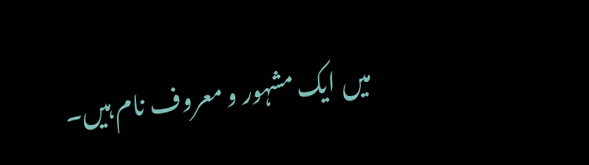میں ایک مشہور و معروف نام ہیں۔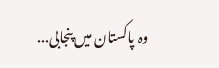وہ پاکستان میں پنجابی...